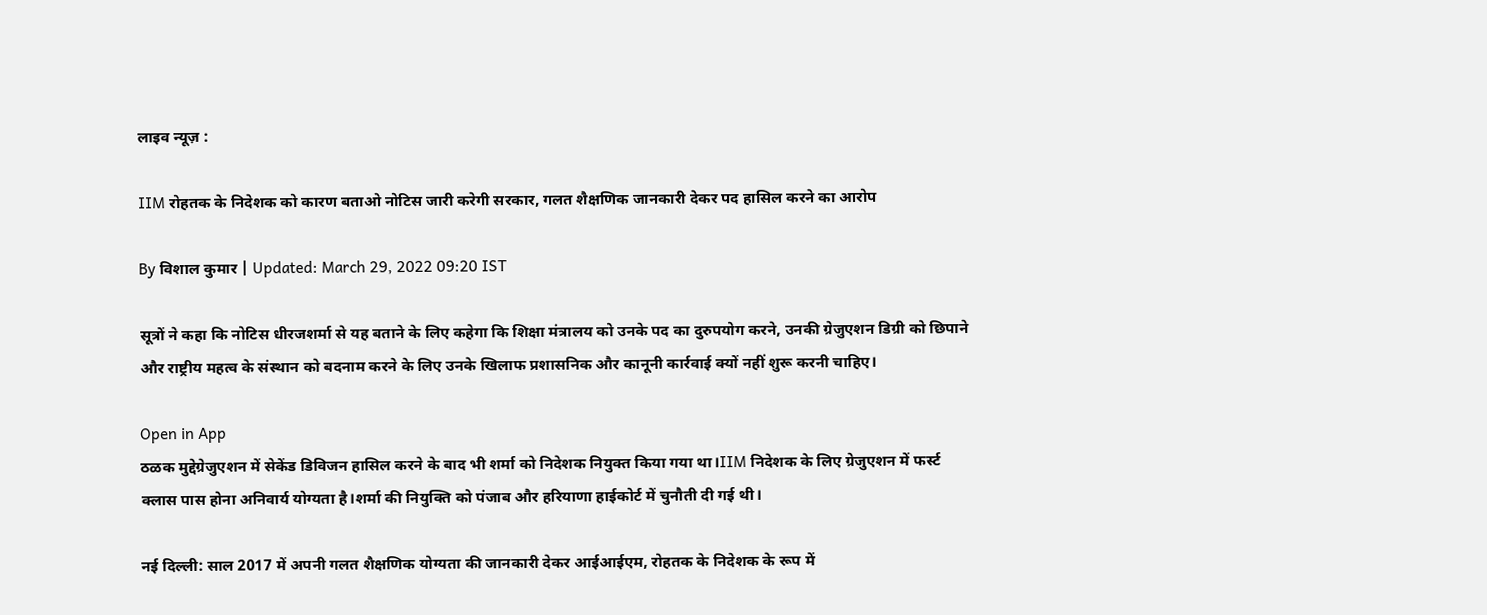लाइव न्यूज़ :

IIM रोहतक के निदेशक को कारण बताओ नोटिस जारी करेगी सरकार, गलत शैक्षणिक जानकारी देकर पद हासिल करने का आरोप

By विशाल कुमार | Updated: March 29, 2022 09:20 IST

सूत्रों ने कहा कि नोटिस धीरजशर्मा से यह बताने के लिए कहेगा कि शिक्षा मंत्रालय को उनके पद का दुरुपयोग करने, उनकी ग्रेजुएशन डिग्री को छिपाने और राष्ट्रीय महत्व के संस्थान को बदनाम करने के लिए उनके खिलाफ प्रशासनिक और कानूनी कार्रवाई क्यों नहीं शुरू करनी चाहिए।

Open in App
ठळक मुद्देग्रेजुएशन में सेकेंड डिविजन हासिल करने के बाद भी शर्मा को निदेशक नियुक्त किया गया था।IIM निदेशक के लिए ग्रेजुएशन में फर्स्ट क्लास पास होना अनिवार्य योग्यता है।शर्मा की नियुक्ति को पंजाब और हरियाणा हाईकोर्ट में चुनौती दी गई थी।

नई दिल्ली: साल 2017 में अपनी गलत शैक्षणिक योग्यता की जानकारी देकर आईआईएम, रोहतक के निदेशक के रूप में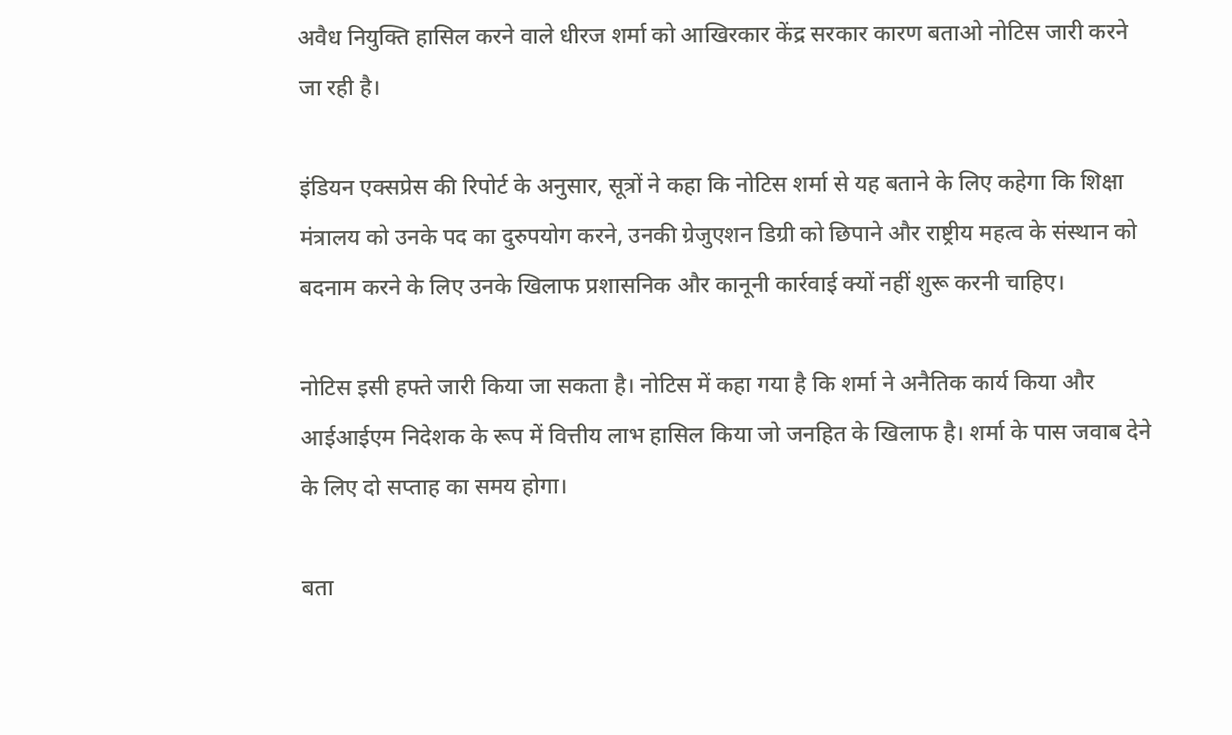अवैध नियुक्ति हासिल करने वाले धीरज शर्मा को आखिरकार केंद्र सरकार कारण बताओ नोटिस जारी करने जा रही है।

इंडियन एक्सप्रेस की रिपोर्ट के अनुसार, सूत्रों ने कहा कि नोटिस शर्मा से यह बताने के लिए कहेगा कि शिक्षा मंत्रालय को उनके पद का दुरुपयोग करने, उनकी ग्रेजुएशन डिग्री को छिपाने और राष्ट्रीय महत्व के संस्थान को बदनाम करने के लिए उनके खिलाफ प्रशासनिक और कानूनी कार्रवाई क्यों नहीं शुरू करनी चाहिए।

नोटिस इसी हफ्ते जारी किया जा सकता है। नोटिस में कहा गया है कि शर्मा ने अनैतिक कार्य किया और आईआईएम निदेशक के रूप में वित्तीय लाभ हासिल किया जो जनहित के खिलाफ है। शर्मा के पास जवाब देने के लिए दो सप्ताह का समय होगा।

बता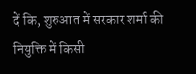दें कि, शुरुआत में सरकार शर्मा की नियुक्ति में किसी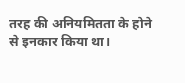तरह की अनियमितता के होने से इनकार किया था।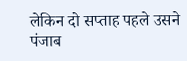लेकिन दो सप्ताह पहले उसने पंजाब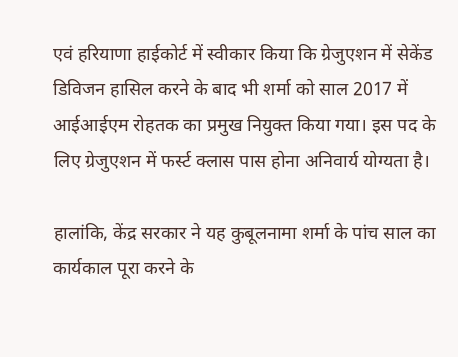एवं हरियाणा हाईकोर्ट में स्वीकार किया कि ग्रेजुएशन में सेकेंड डिविजन हासिल करने के बाद भी शर्मा को साल 2017 में आईआईएम रोहतक का प्रमुख नियुक्त किया गया। इस पद के लिए ग्रेजुएशन में फर्स्ट क्लास पास होना अनिवार्य योग्यता है।

हालांकि, केंद्र सरकार ने यह कुबूलनामा शर्मा के पांच साल का कार्यकाल पूरा करने के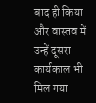बाद ही किया और वास्तव में उन्हें दूसरा कार्यकाल भी मिल गया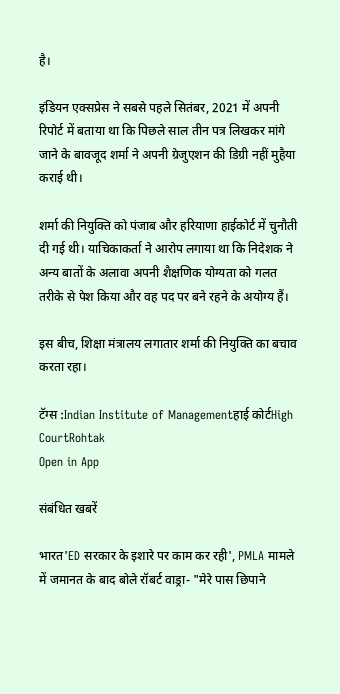है।

इंडियन एक्सप्रेस ने सबसे पहले सितंबर, 2021 में अपनी रिपोर्ट में बताया था कि पिछले साल तीन पत्र लिखकर मांगे जाने के बावजूद शर्मा ने अपनी ग्रेजुएशन की डिग्री नहीं मुहैया कराई थी।

शर्मा की नियुक्ति को पंजाब और हरियाणा हाईकोर्ट में चुनौती दी गई थी। याचिकाकर्ता ने आरोप लगाया था कि निदेशक ने अन्य बातों के अलावा अपनी शैक्षणिक योग्यता को गलत तरीके से पेश किया और वह पद पर बने रहने के अयोग्य हैं।

इस बीच, शिक्षा मंत्रालय लगातार शर्मा की नियुक्ति का बचाव करता रहा।

टॅग्स :Indian Institute of Managementहाई कोर्टHigh CourtRohtak
Open in App

संबंधित खबरें

भारत'ED सरकार के इशारे पर काम कर रही', PMLA मामले में जमानत के बाद बोले रॉबर्ट वाड्रा- "मेरे पास छिपाने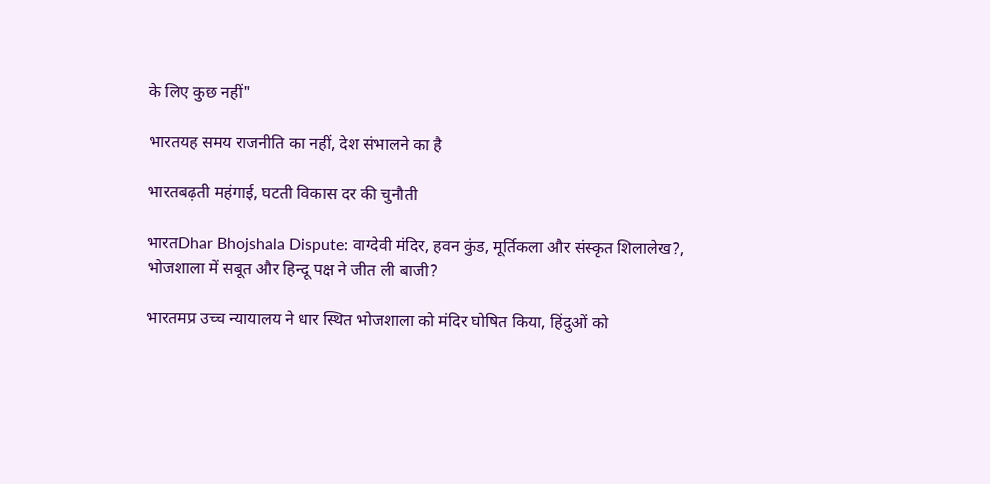के लिए कुछ नहीं"

भारतयह समय राजनीति का नहीं, देश संभालने का है

भारतबढ़ती महंगाई, घटती विकास दर की चुनौती

भारतDhar Bhojshala Dispute: वाग्देवी मंदिर, हवन कुंड, मूर्तिकला और संस्कृत शिलालेख?, भोजशाला में सबूत और हिन्दू पक्ष ने जीत ली बाजी?

भारतमप्र उच्च न्यायालय ने धार स्थित भोजशाला को मंदिर घोषित किया, हिंदुओं को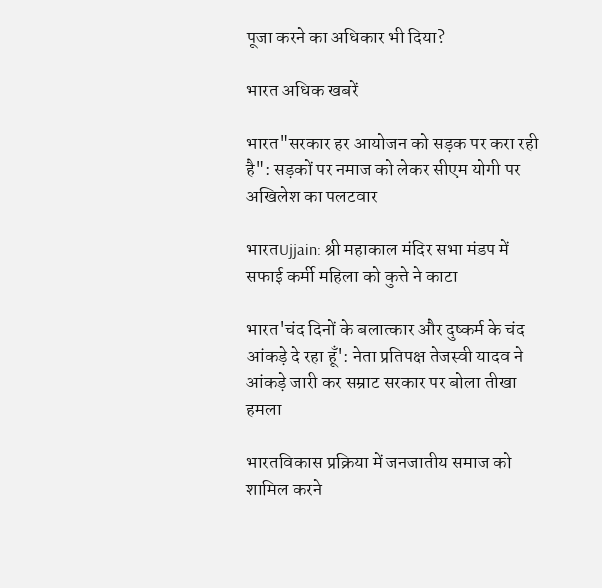पूजा करने का अधिकार भी दिया?

भारत अधिक खबरें

भारत"सरकार हर आयोजन को सड़क पर करा रही है": सड़कों पर नमाज को लेकर सीएम योगी पर अखिलेश का पलटवार

भारतUjjain: श्री महाकाल मंदिर सभा मंडप में सफाई कर्मी महिला को कुत्ते ने काटा

भारत'चंद दिनों के बलात्कार और दुष्कर्म के चंद आंकड़े दे रहा हूँ': नेता प्रतिपक्ष तेजस्वी यादव ने आंकड़े जारी कर सम्राट सरकार पर बोला तीखा हमला

भारतविकास प्रक्र‍िया में जनजातीय समाज को शामिल करने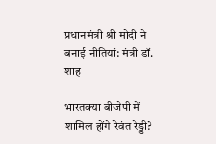प्रधानमंत्री श्री मोदी ने बनाई नीतियां: मंत्री डॉ. शाह

भारतक्या बीजेपी में शामिल होंगे रेवंत रेड्डी?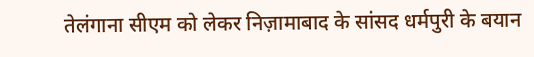तेलंगाना सीएम को लेकर निज़ामाबाद के सांसद धर्मपुरी के बयान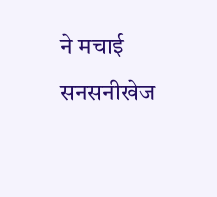ने मचाई सनसनीखेज